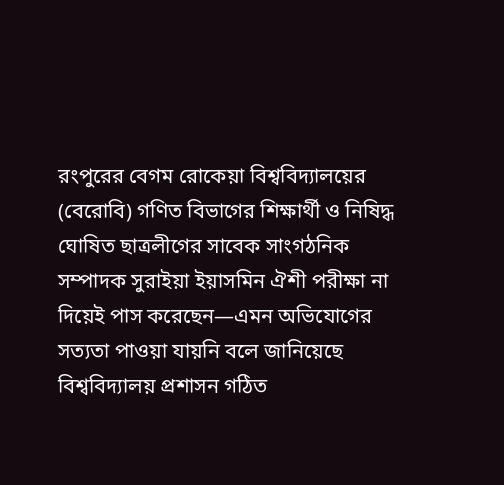রংপুরের বেগম রোকেয়া বিশ্ববিদ্যালয়ের (বেরোবি) গণিত বিভাগের শিক্ষার্থী ও নিষিদ্ধ ঘোষিত ছাত্রলীগের সাবেক সাংগঠনিক সম্পাদক সুরাইয়া ইয়াসমিন ঐশী পরীক্ষা না দিয়েই পাস করেছেন—এমন অভিযোগের সত্যতা পাওয়া যায়নি বলে জানিয়েছে বিশ্ববিদ্যালয় প্রশাসন গঠিত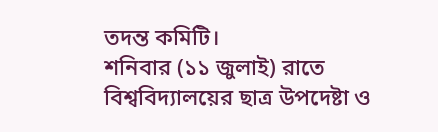তদন্ত কমিটি।
শনিবার (১১ জুলাই) রাতে বিশ্ববিদ্যালয়ের ছাত্র উপদেষ্টা ও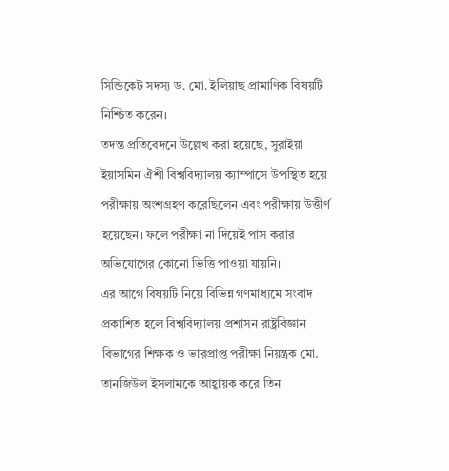সিন্ডিকেট সদস্য ড. মো. ইলিয়াছ প্রামাণিক বিষয়টি নিশ্চিত করেন।
তদন্ত প্রতিবেদনে উল্লেখ করা হয়েছে, সুরাইয়া ইয়াসমিন ঐশী বিশ্ববিদ্যালয় ক্যাম্পাসে উপস্থিত হয়ে পরীক্ষায় অংশগ্রহণ করেছিলেন এবং পরীক্ষায় উত্তীর্ণ হয়েছেন। ফলে পরীক্ষা না দিয়েই পাস করার অভিযোগের কোনো ভিত্তি পাওয়া যায়নি।
এর আগে বিষয়টি নিয়ে বিভিন্ন গণমাধ্যমে সংবাদ প্রকাশিত হলে বিশ্ববিদ্যালয় প্রশাসন রাষ্ট্রবিজ্ঞান বিভাগের শিক্ষক ও ভারপ্রাপ্ত পরীক্ষা নিয়ন্ত্রক মো. তানজিউল ইসলামকে আহ্বায়ক করে তিন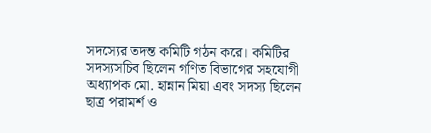সদস্যের তদন্ত কমিটি গঠন করে। কমিটির সদস্যসচিব ছিলেন গণিত বিভাগের সহযোগী অধ্যাপক মো. হান্নান মিয়া এবং সদস্য ছিলেন ছাত্র পরামর্শ ও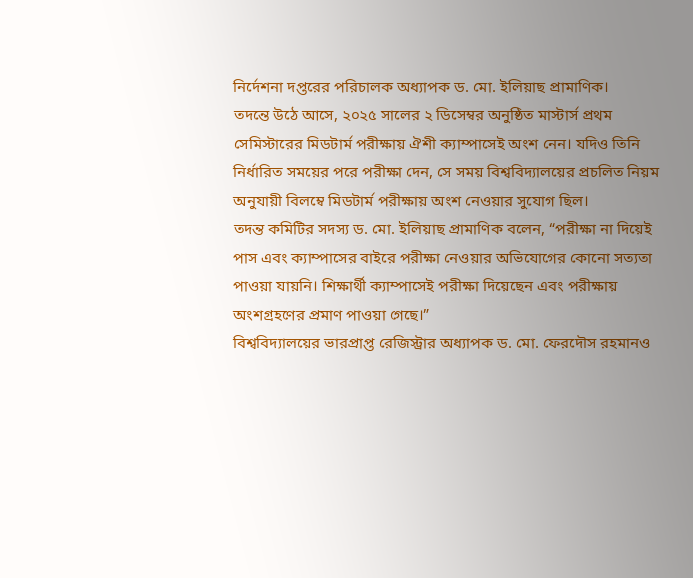নির্দেশনা দপ্তরের পরিচালক অধ্যাপক ড. মো. ইলিয়াছ প্রামাণিক।
তদন্তে উঠে আসে, ২০২৫ সালের ২ ডিসেম্বর অনুষ্ঠিত মাস্টার্স প্রথম সেমিস্টারের মিডটার্ম পরীক্ষায় ঐশী ক্যাম্পাসেই অংশ নেন। যদিও তিনি নির্ধারিত সময়ের পরে পরীক্ষা দেন, সে সময় বিশ্ববিদ্যালয়ের প্রচলিত নিয়ম অনুযায়ী বিলম্বে মিডটার্ম পরীক্ষায় অংশ নেওয়ার সুযোগ ছিল।
তদন্ত কমিটির সদস্য ড. মো. ইলিয়াছ প্রামাণিক বলেন, “পরীক্ষা না দিয়েই পাস এবং ক্যাম্পাসের বাইরে পরীক্ষা নেওয়ার অভিযোগের কোনো সত্যতা পাওয়া যায়নি। শিক্ষার্থী ক্যাম্পাসেই পরীক্ষা দিয়েছেন এবং পরীক্ষায় অংশগ্রহণের প্রমাণ পাওয়া গেছে।”
বিশ্ববিদ্যালয়ের ভারপ্রাপ্ত রেজিস্ট্রার অধ্যাপক ড. মো. ফেরদৌস রহমানও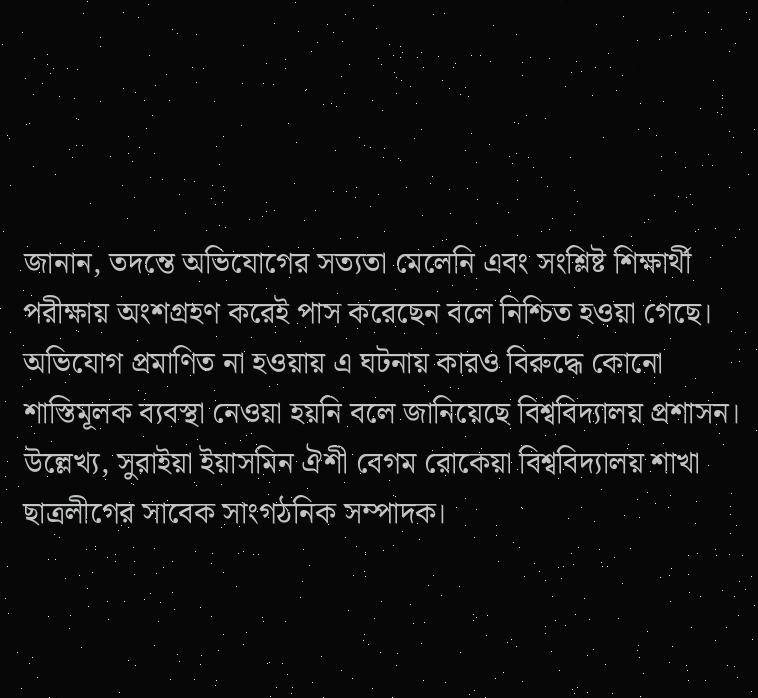জানান, তদন্তে অভিযোগের সত্যতা মেলেনি এবং সংশ্লিষ্ট শিক্ষার্থী পরীক্ষায় অংশগ্রহণ করেই পাস করেছেন বলে নিশ্চিত হওয়া গেছে।
অভিযোগ প্রমাণিত না হওয়ায় এ ঘটনায় কারও বিরুদ্ধে কোনো শাস্তিমূলক ব্যবস্থা নেওয়া হয়নি বলে জানিয়েছে বিশ্ববিদ্যালয় প্রশাসন।
উল্লেখ্য, সুরাইয়া ইয়াসমিন ঐশী বেগম রোকেয়া বিশ্ববিদ্যালয় শাখা ছাত্রলীগের সাবেক সাংগঠনিক সম্পাদক।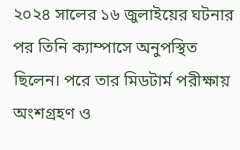২০২৪ সালের ১৬ জুলাইয়ের ঘটনার পর তিনি ক্যাম্পাসে অনুপস্থিত ছিলেন। পরে তার মিডটার্ম পরীক্ষায় অংশগ্রহণ ও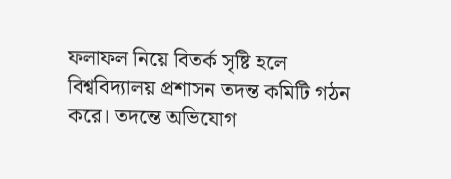ফলাফল নিয়ে বিতর্ক সৃষ্টি হলে বিশ্ববিদ্যালয় প্রশাসন তদন্ত কমিটি গঠন করে। তদন্তে অভিযোগ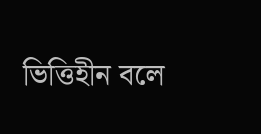ভিত্তিহীন বলে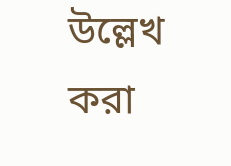উল্লেখ করা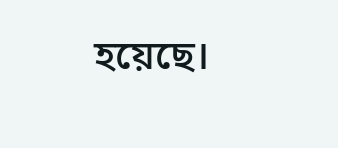হয়েছে।